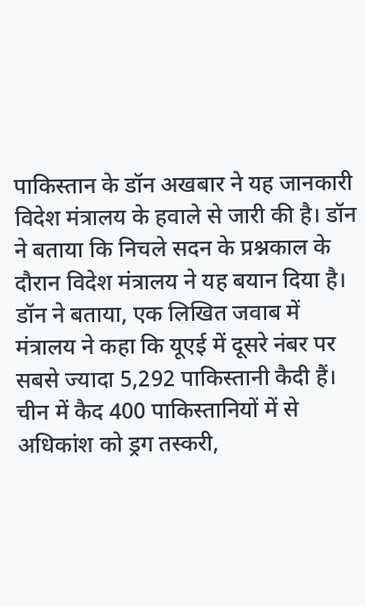पाकिस्तान के डॉन अखबार ने यह जानकारी विदेश मंत्रालय के हवाले से जारी की है। डॉन ने बताया कि निचले सदन के प्रश्नकाल के दौरान विदेश मंत्रालय ने यह बयान दिया है। डॉन ने बताया, एक लिखित जवाब में मंत्रालय ने कहा कि यूएई में दूसरे नंबर पर सबसे ज्यादा 5,292 पाकिस्तानी कैदी हैं। चीन में कैद 400 पाकिस्तानियों में से अधिकांश को ड्रग तस्करी,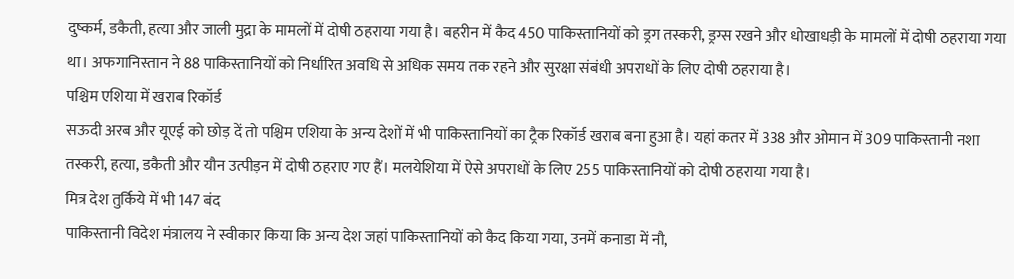दुष्कर्म, डकैती, हत्या और जाली मुद्रा के मामलों में दोषी ठहराया गया है। बहरीन में कैद 450 पाकिस्तानियों को ड्रग तस्करी, ड्रग्स रखने और धोखाधड़ी के मामलों में दोषी ठहराया गया था। अफगानिस्तान ने 88 पाकिस्तानियों को निर्धारित अवधि से अधिक समय तक रहने और सुरक्षा संबंधी अपराधों के लिए दोषी ठहराया है।
पश्चिम एशिया में खराब रिकॉर्ड
सऊदी अरब और यूएई को छोड़ दें तो पश्चिम एशिया के अन्य देशों में भी पाकिस्तानियों का ट्रैक रिकॉर्ड खराब बना हुआ है। यहां कतर में 338 और ओमान में 309 पाकिस्तानी नशा तस्करी, हत्या, डकैती और यौन उत्पीड़न में दोषी ठहराए गए हैं। मलयेशिया में ऐसे अपराधों के लिए 255 पाकिस्तानियों को दोषी ठहराया गया है।
मित्र देश तुर्किये में भी 147 बंद
पाकिस्तानी विदेश मंत्रालय ने स्वीकार किया कि अन्य देश जहां पाकिस्तानियों को कैद किया गया, उनमें कनाडा में नौ,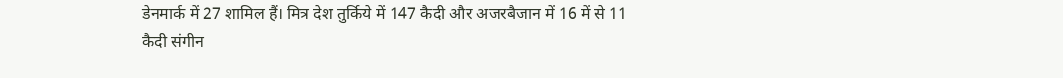डेनमार्क में 27 शामिल हैं। मित्र देश तुर्किये में 147 कैदी और अजरबैजान में 16 में से 11 कैदी संगीन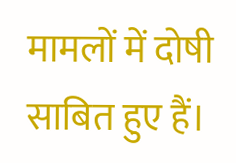मामलों में दोषी साबित हुए हैं।